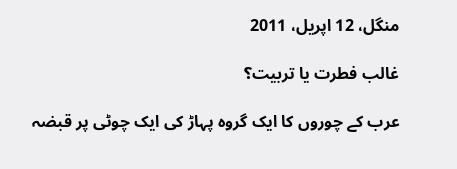منگل، 12 اپریل، 2011

غالب فطرت یا تربیت؟

عرب کے چوروں کا ایک گروہ پہاڑ کی ایک چوٹی پر قبضہ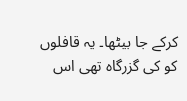کرکے جا بیٹھا۔ یہ قافلوں کو کی گزرگاہ تھی اس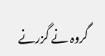گروہ نے گزرنے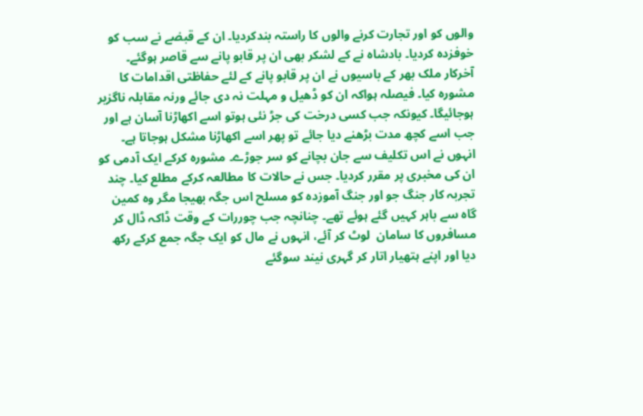والوں کو اور تجارت کرنے والوں کا راستہ بندکردیا۔ ان کے قبضے نے سب کو خوفزدہ کردیا۔ بادشاہ نے کے لشکر بھی ان پر قابو پانے سے قاصر ہوگئے۔ آخرکار ملک بھر کے باسیوں نے ان پر قابو پانے کے لئے حفاظتی اقدامات کا مشورہ کیا۔ فیصلہ ہواکہ ان کو ڈھیل و مہلت نہ دی جائے ورنہ مقابلہ ناگزیر ہوجائیگا۔ کیونکہ جب کسی درخت کی جڑ نئی ہوتو اسے اکھاڑنا آسان ہے اور جب اسے کچھ مدت بڑھنے دیا جائے تو پھر اسے اکھاڑنا مشکل ہوجاتا ہے۔
انہوں نے اس تکلیف سے جان بچانے کو سر جوڑے۔ مشورہ کرکے ایک آدمی کو ان کی مخبری پر مقرر کردیا۔ جس نے حالات کا مطالعہ کرکے مطلع کیا۔ چند تجربہ کار جنگ جو اور جنگ آموزدہ کو مسلح اس جگہ بھیجا مگر وہ کمین گاہ سے باہر کہیں گئے ہوئے تھے۔ چنانچہ جب چوررات کے وقت ڈاکہ ڈال کر مسافروں کا سامان  لوٹ کر آئے، انہوں نے مال کو ایک جگہ جمع کرکے رکھ دیا اور اپنے ہتھیار اتار کر گہری نیند سوگئے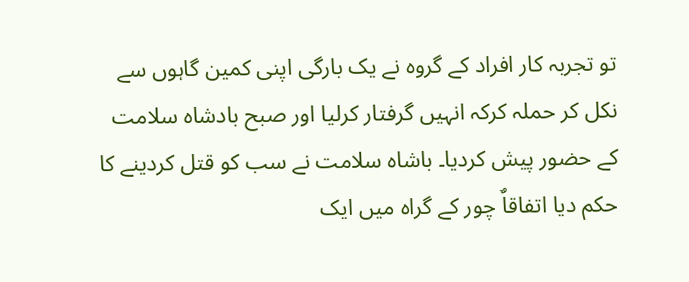تو تجربہ کار افراد کے گروہ نے یک بارگی اپنی کمین گاہوں سے نکل کر حملہ کرکہ انہیں گرفتار کرلیا اور صبح بادشاہ سلامت کے حضور پیش کردیا۔ باشاہ سلامت نے سب کو قتل کردینے کا حکم دیا اتفاقاٌ چور کے گراہ میں ایک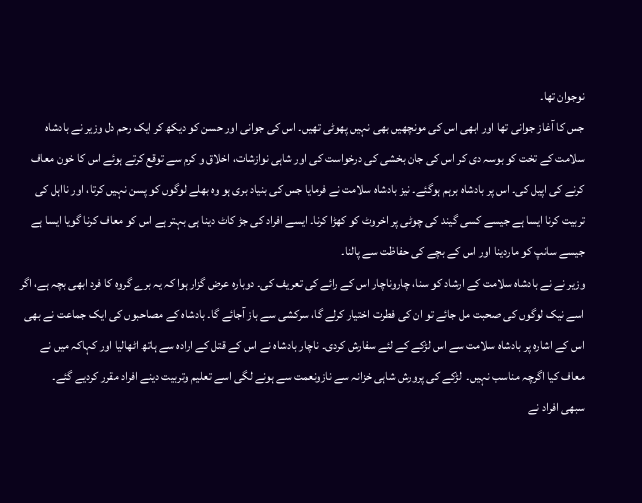نوجوان تھا۔
جس کا آغاز جوانی تھا اور ابھی اس کی مونچھیں بھی نہیں پھوٹی تھیں۔ اس کی جوانی اور حسن کو دیکھ کر ایک رحم دل وزیر نے بادشاہ سلامت کے تخت کو بوسہ دی کر اس کی جان بخشی کی درخواست کی اور شاہی نوازشات، اخلاق و کرم سے توقع کرتے ہوئے اس کا خون معاف کرنے کی اپیل کی۔ اس پر بادشاہ برہم ہوگئے۔ نیز بادشاہ سلامت نے فرمایا جس کی بنیاد بری ہو وہ بھلے لوگوں کو پسن نہیں کرتا، اور نااہل کی تربیت کرنا ایسا ہے جیسے کسی گیند کی چوٹی پر اخروٹ کو کھڑا کرنا۔ ایسے افراد کی جڑ کاٹ دینا ہی بہتر ہے اس کو معاف کرنا گویا ایسا ہے جیسے سانپ کو ماردینا اور اس کے بچے کی حفاظت سے پالنا۔
وزیر نے نے بادشاہ سلامت کے ارشاد کو سنا، چاروناچار اس کے رائے کی تعریف کی۔ دوبارہ عرض گزار ہوا کہ یہ برے گروہ کا فرد ابھی بچہ ہے، اگر اسے نیک لوگوں کی صحبت مل جائے تو ان کی فطرت اختیار کرلے گا، سرکشی سے باز آجائے گا۔ بادشاہ کے مصاحبوں کی ایک جماعت نے بھی اس کے اشارہ پر بادشاہ سلامت سے اس لڑکے کے لئے سفارش کردی۔ ناچار بادشاہ نے اس کے قتل کے ارادہ سے ہاتھ اٹھالیا اور کہاکہ میں نے معاف کیا اگرچہ مناسب نہیں۔  لڑکے کی پرورش شاہی خزانہ سے نازونعمت سے ہونے لگی اسے تعلیم وتربیت دینے افراد مقرر کردیے گئے۔
سبھی افراد نے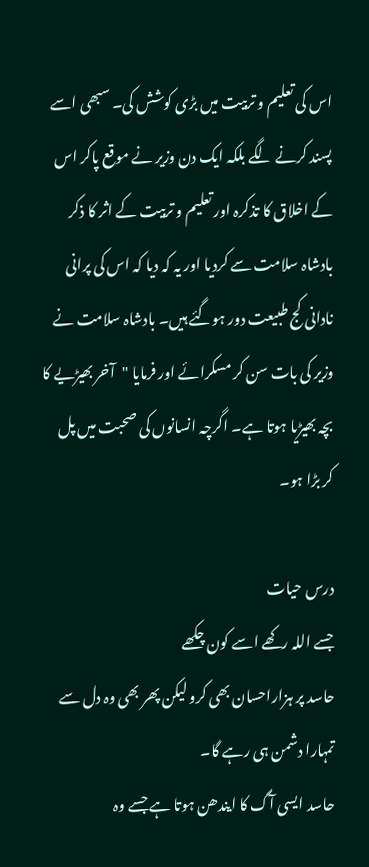اس کی تعلیم و تربیت میں بڑی کوشش کی۔ سبھی اسے پسند کرنے لگے بلکہ ایک دن وزیر نے موقع پاکر اس کے اخلاق کا تذکرہ اور تعلیم و تربیت کے اثر کا ذکر بادشاہ سلامت سے کردیا اور یہ کہ دیا کہ اس کی پرانی نادانی کج طبیعت دور ہوگئے ہیں۔ بادشاہ سلامت نے وزیر کی بات سن کر مسکرائے اور فرمایا "آخر بھیڑیے کا بچہ بھیڑیا ہوتا ہے۔ اگرچہ انسانوں کی صحبت میں پل کر بڑا ہو۔

درس حیات
جسے اللہ رکھے اسے کون چکھے
حاسد پر ہزاراحسان بھی کرو لیکن پھر بھی وہ دل سے تمہارا دشمن ہی رہے گا۔
حاسد ایسی آگ کا ایندھن ہوتا ہے جسے وہ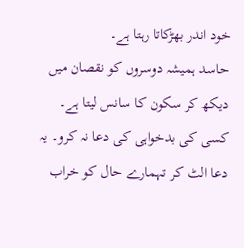خود اندر بھڑکاتا رہتا ہے۔
حاسد ہمیشہ دوسروں کو نقصان میں دیکھ کر سکون کا سانس لیتا ہے۔
کسی کی بدخواہی کی دعا نہ کرو۔ یہ دعا الٹ کر تہمارے حال کو خراب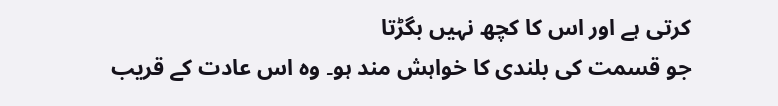کرتی ہے اور اس کا کچھ نہیں بگڑتا
جو قسمت کی بلندی کا خواہش مند ہو۔ وہ اس عادت کے قریب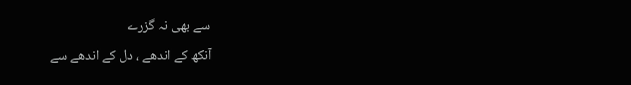سے بھی نہ گزرے
آنکھ کے اندھے ، دل کے اندھے سے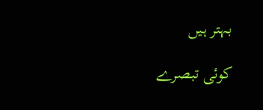بہتر ہیں

کوئی تبصرے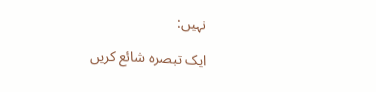نہیں:

ایک تبصرہ شائع کریں